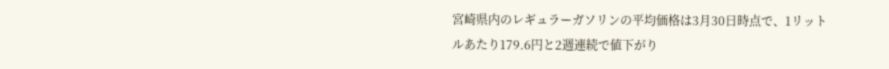宮崎県内のレギュラーガソリンの平均価格は3月30日時点で、1リットルあたり179.6円と2週連続で値下がり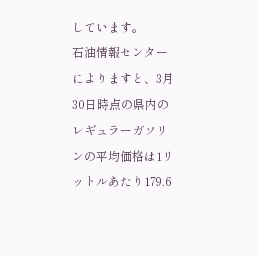しています。
石油情報センターによりますと、3月30日時点の県内のレギュラーガソリンの平均価格は1リットルあたり179.6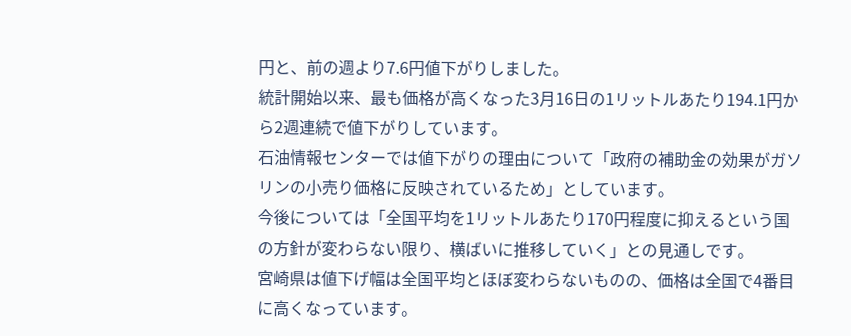円と、前の週より7.6円値下がりしました。
統計開始以来、最も価格が高くなった3月16日の1リットルあたり194.1円から2週連続で値下がりしています。
石油情報センターでは値下がりの理由について「政府の補助金の効果がガソリンの小売り価格に反映されているため」としています。
今後については「全国平均を1リットルあたり170円程度に抑えるという国の方針が変わらない限り、横ばいに推移していく」との見通しです。
宮崎県は値下げ幅は全国平均とほぼ変わらないものの、価格は全国で4番目に高くなっています。